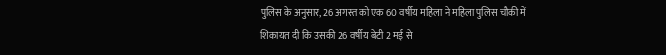पुलिस के अनुसार, 26 अगस्त को एक 60 वर्षीय महिला ने महिला पुलिस चौकी में शिकायत दी कि उसकी 26 वर्षीय बेटी 2 मई से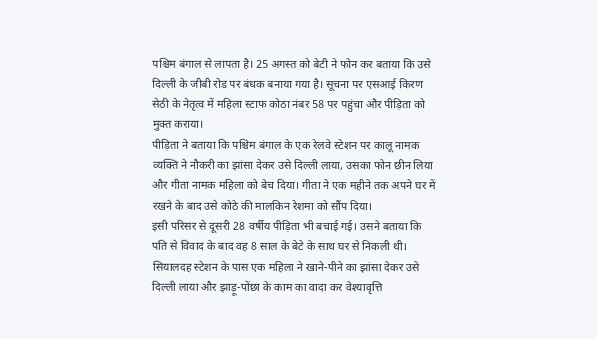पश्चिम बंगाल से लापता है। 25 अगस्त को बेटी ने फोन कर बताया कि उसे दिल्ली के जीबी रोड पर बंधक बनाया गया है। सूचना पर एसआई किरण सेठी के नेतृत्व में महिला स्टाफ कोठा नंबर 58 पर पहुंचा और पीड़िता को मुक्त कराया।
पीड़िता ने बताया कि पश्चिम बंगाल के एक रेलवे स्टेशन पर कालू नामक व्यक्ति ने नौकरी का झांसा देकर उसे दिल्ली लाया, उसका फोन छीन लिया और गीता नामक महिला को बेच दिया। गीता ने एक महीने तक अपने घर में रखने के बाद उसे कोठे की मालकिन रेशमा को सौंप दिया।
इसी परिसर से दूसरी 28 वर्षीय पीड़िता भी बचाई गई। उसने बताया कि पति से विवाद के बाद वह 8 साल के बेटे के साथ घर से निकली थी। सियालदह स्टेशन के पास एक महिला ने खाने-पीने का झांसा देकर उसे दिल्ली लाया और झाड़ू-पोंछा के काम का वादा कर वेश्यावृत्ति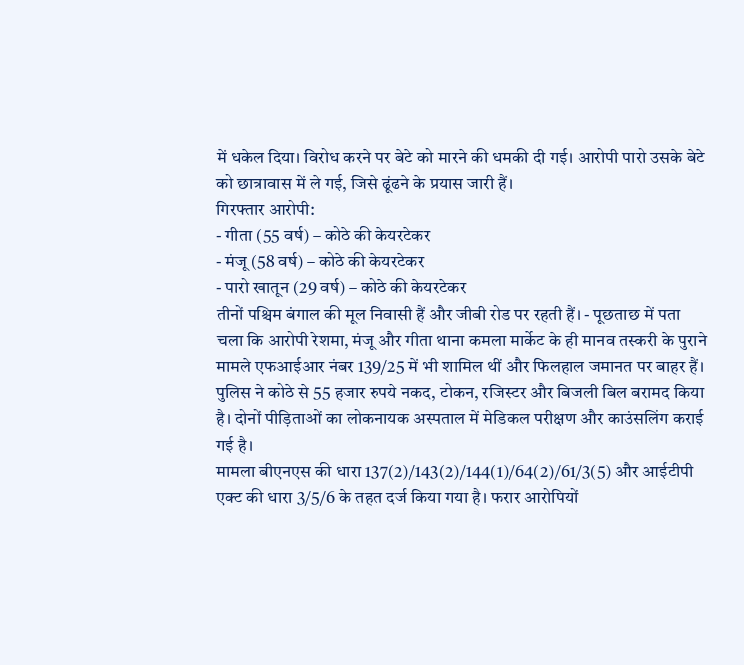में धकेल दिया। विरोध करने पर बेटे को मारने की धमकी दी गई। आरोपी पारो उसके बेटे को छात्रावास में ले गई, जिसे ढूंढने के प्रयास जारी हैं।
गिरफ्तार आरोपी:
- गीता (55 वर्ष) – कोठे की केयरटेकर
- मंजू (58 वर्ष) – कोठे की केयरटेकर
- पारो खातून (29 वर्ष) – कोठे की केयरटेकर
तीनों पश्चिम बंगाल की मूल निवासी हैं और जीबी रोड पर रहती हैं। - पूछताछ में पता चला कि आरोपी रेशमा, मंजू और गीता थाना कमला मार्केट के ही मानव तस्करी के पुराने मामले एफआईआर नंबर 139/25 में भी शामिल थीं और फिलहाल जमानत पर बाहर हैं।
पुलिस ने कोठे से 55 हजार रुपये नकद, टोकन, रजिस्टर और बिजली बिल बरामद किया है। दोनों पीड़िताओं का लोकनायक अस्पताल में मेडिकल परीक्षण और काउंसलिंग कराई गई है।
मामला बीएनएस की धारा 137(2)/143(2)/144(1)/64(2)/61/3(5) और आईटीपी एक्ट की धारा 3/5/6 के तहत दर्ज किया गया है। फरार आरोपियों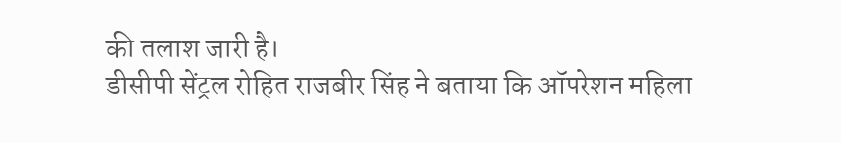की तलाश जारी है।
डीसीपी सेंट्रल रोहित राजबीर सिंह ने बताया कि ऑपरेशन महिला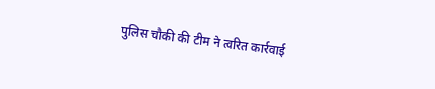पुलिस चौकी की टीम ने त्वरित कार्रवाई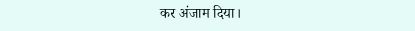कर अंजाम दिया।